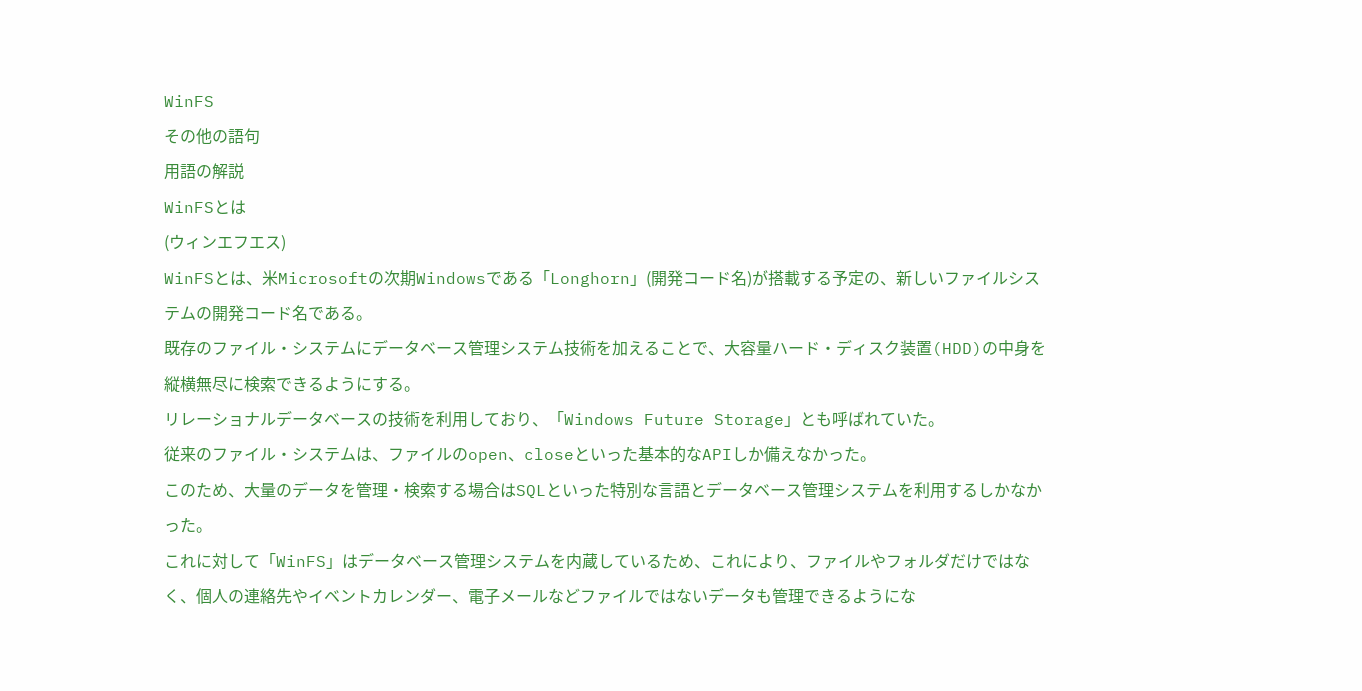WinFS
その他の語句
用語の解説
WinFSとは
(ウィンエフエス)
WinFSとは、米Microsoftの次期Windowsである「Longhorn」(開発コード名)が搭載する予定の、新しいファイルシステムの開発コード名である。
既存のファイル・システムにデータベース管理システム技術を加えることで、大容量ハード・ディスク装置(HDD)の中身を縦横無尽に検索できるようにする。
リレーショナルデータベースの技術を利用しており、「Windows Future Storage」とも呼ばれていた。
従来のファイル・システムは、ファイルのopen、closeといった基本的なAPIしか備えなかった。
このため、大量のデータを管理・検索する場合はSQLといった特別な言語とデータベース管理システムを利用するしかなかった。
これに対して「WinFS」はデータベース管理システムを内蔵しているため、これにより、ファイルやフォルダだけではなく、個人の連絡先やイベントカレンダー、電子メールなどファイルではないデータも管理できるようにな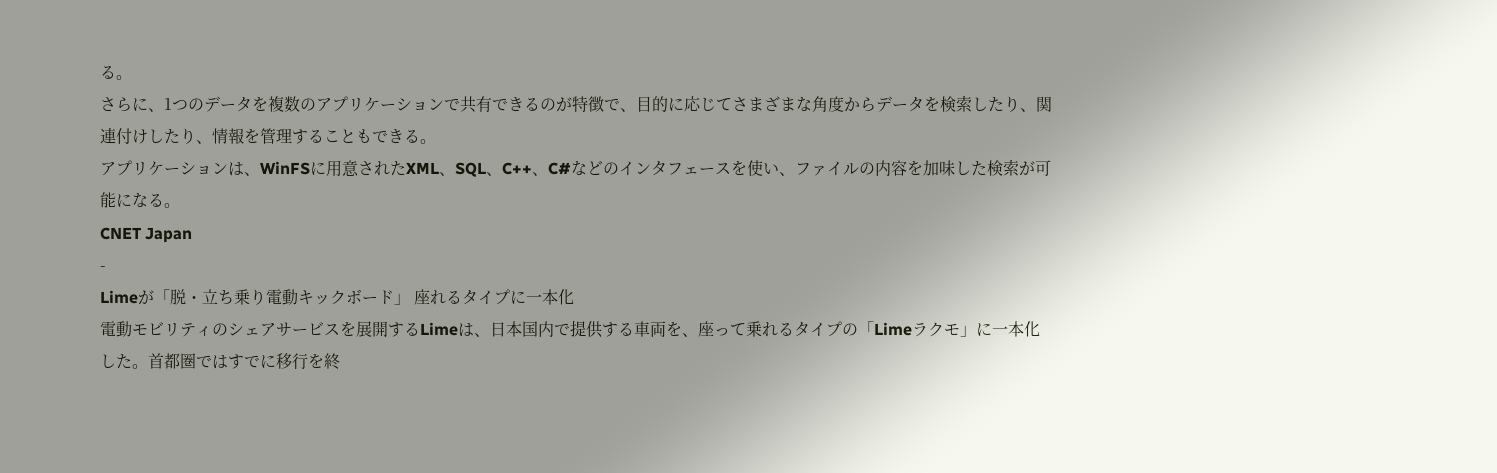る。
さらに、1つのデータを複数のアプリケーションで共有できるのが特徴で、目的に応じてさまざまな角度からデータを検索したり、関連付けしたり、情報を管理することもできる。
アプリケーションは、WinFSに用意されたXML、SQL、C++、C#などのインタフェースを使い、ファイルの内容を加味した検索が可能になる。
CNET Japan
-
Limeが「脱・立ち乗り電動キックボード」 座れるタイプに一本化
電動モビリティのシェアサービスを展開するLimeは、日本国内で提供する車両を、座って乗れるタイプの「Limeラクモ」に一本化した。首都圏ではすでに移行を終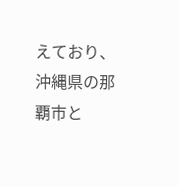えており、沖縄県の那覇市と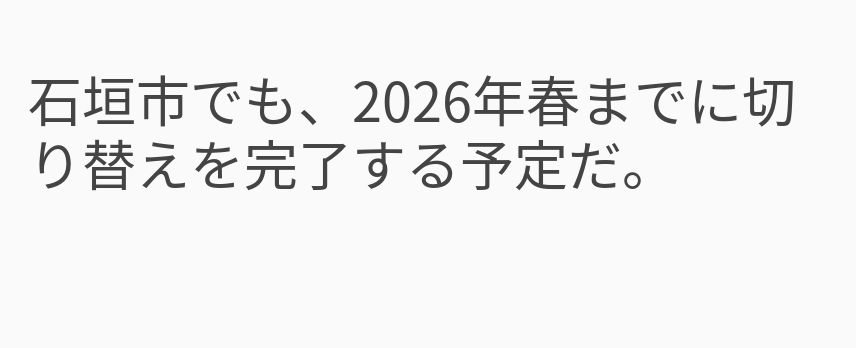石垣市でも、2026年春までに切り替えを完了する予定だ。